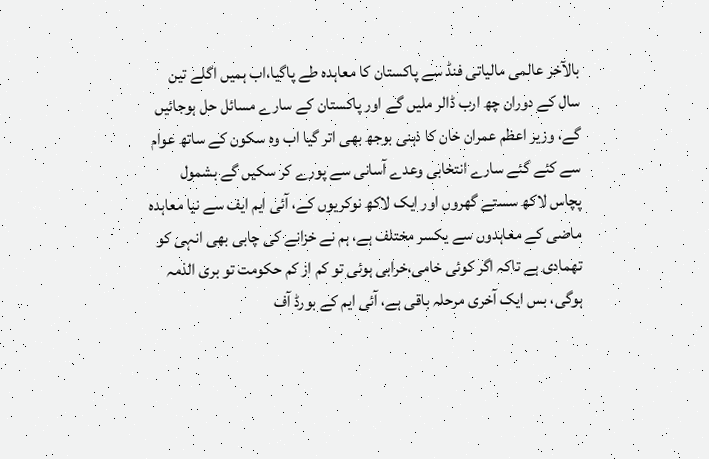بالآخر عالمی مالیاتی فنڈ سے پاکستان کا معاہدہ طے پاگیا،اب ہمیں اگلے تین سال کے دوران چھ ارب ڈالر ملیں گے اور پاکستان کے سارے مسائل حل ہوجائیں گے، وزیر اعظم عمران خان کا ذہنی بوجھ بھی اتر گیا اب وہ سکون کے ساتھ عوام سے کئے گئے سارے انتخابی وعدے آسانی سے پورے کر سکیں گے بشمول پچاس لاکھ سستے گھروں اور ایک لاکھ نوکریوں کے، آئی ایم ایف سے نیا معاہدہ ماضی کے معاہدوں سے یکسر مختلف ہے، ہم نے خزانے کی چابی بھی انہی کو تھمادی ہے تاکہ اگر کوئی خامی،خرابی ہوئی تو کم از کم حکومت تو بری الذمہ ہوگی، بس ایک آخری مرحلہ باقی ہے، آئی ایم کے بورڈ آف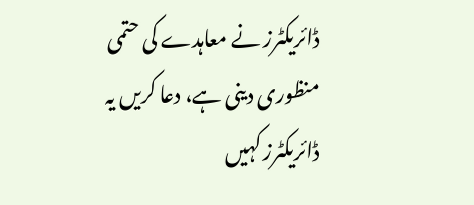ڈائریکٹرز نے معاہدے کی حتمی منظوری دینی ہے، دعا کریں یہ ڈائریکٹرز کہیں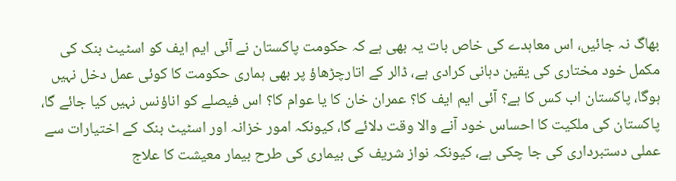بھاگ نہ جائیں، اس معاہدے کی خاص بات یہ بھی ہے کہ حکومت پاکستان نے آئی ایم ایف کو اسٹیٹ بنک کی مکمل خود مختاری کی یقین دہانی کرادی ہے، ڈالر کے اتارچڑھاؤ پر بھی ہماری حکومت کا کوئی عمل دخل نہیں ہوگا، پاکستان اب کس کا ہے؟ آئی ایم ایف کا؟ عمران خان کا یا عوام کا؟ اس فیصلے کو اناؤنس نہیں کیا جائے گا، پاکستان کی ملکیت کا احساس خود آنے والا وقت دلائے گا، کیونکہ امور خزانہ اور اسٹیٹ بنک کے اختیارات سے عملی دستبرداری کی جا چکی ہے، کیونکہ نواز شریف کی بیماری کی طرح بیمار معیشت کا علاج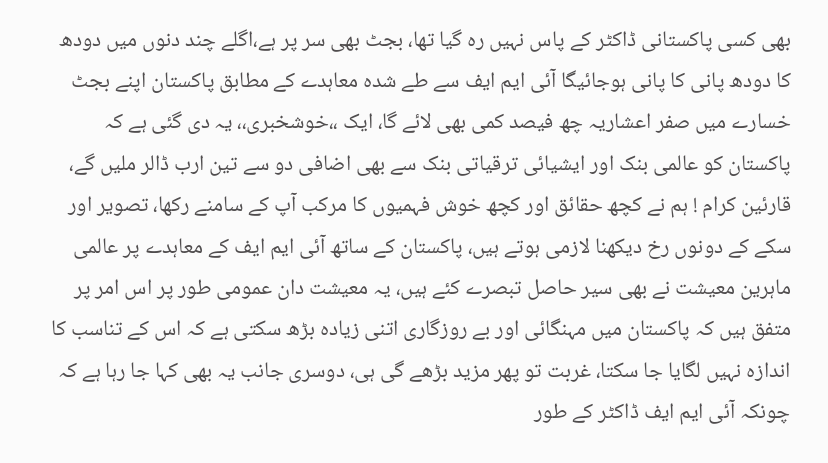بھی کسی پاکستانی ڈاکٹر کے پاس نہیں رہ گیا تھا، بجٹ بھی سر پر ہے،اگلے چند دنوں میں دودھ کا دودھ پانی کا پانی ہوجائیگا آئی ایم ایف سے طے شدہ معاہدے کے مطابق پاکستان اپنے بجٹ خسارے میں صفر اعشاریہ چھ فیصد کمی بھی لائے گا، ایک ،،خوشخبری،، یہ دی گئی ہے کہ پاکستان کو عالمی بنک اور ایشیائی ترقیاتی بنک سے بھی اضافی دو سے تین ارب ڈالر ملیں گے، قارئین کرام ! ہم نے کچھ حقائق اور کچھ خوش فہمیوں کا مرکب آپ کے سامنے رکھا، تصویر اور سکے کے دونوں رخ دیکھنا لازمی ہوتے ہیں، پاکستان کے ساتھ آئی ایم ایف کے معاہدے پر عالمی ماہرین معیشت نے بھی سیر حاصل تبصرے کئے ہیں، یہ معیشت دان عمومی طور پر اس امر پر متفق ہیں کہ پاکستان میں مہنگائی اور بے روزگاری اتنی زیادہ بڑھ سکتی ہے کہ اس کے تناسب کا اندازہ نہیں لگایا جا سکتا، غربت تو پھر مزید بڑھے گی ہی، دوسری جانب یہ بھی کہا جا رہا ہے کہ چونکہ آئی ایم ایف ڈاکٹر کے طور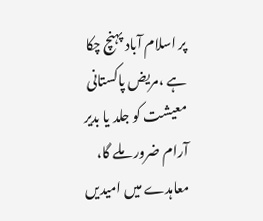پر اسلام آباد پہنچ چکا ہے ،مریض پاکستانی معیشت کو جلد یا بدیر آرام ضرور ملے گا، معاہدے میں امیدیں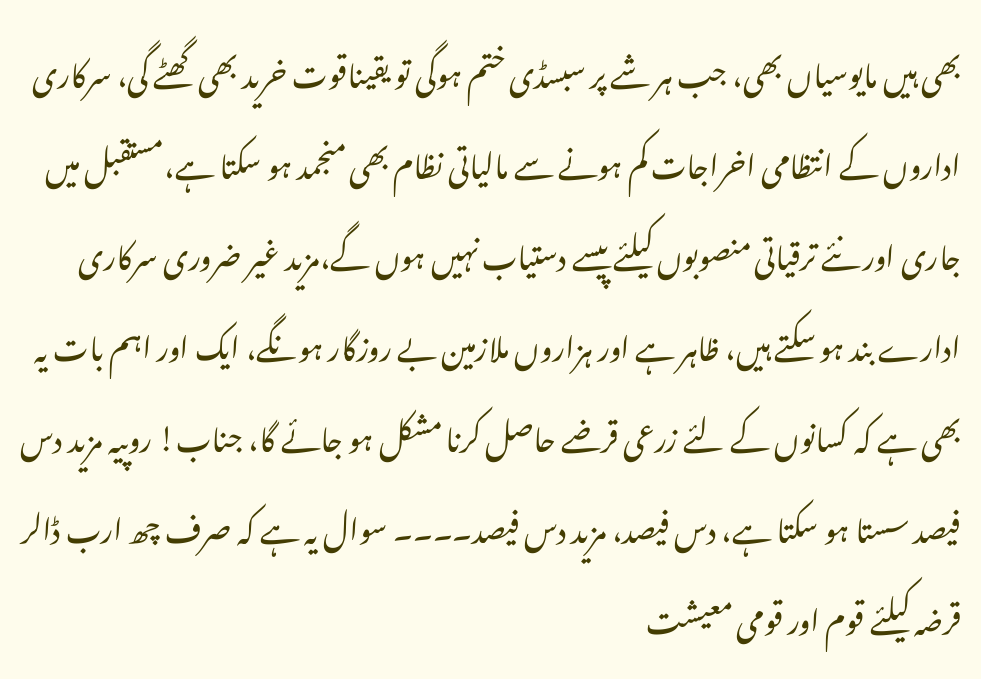بھی ہیں مایوسیاں بھی، جب ہر شے پر سبسڈی ختم ہوگی تو یقیناقوت خرید بھی گھٹے گی، سرکاری اداروں کے انتظامی اخراجات کم ہونے سے مالیاتی نظام بھی منجمد ہو سکتا ہے،مستقبل میں جاری اور نئے ترقیاتی منصوبوں کیلئے پیسے دستیاب نہیں ہوں گے،مزید غیر ضروری سرکاری ادارے بند ہو سکتے ہیں، ظاہر ہے اور ہزاروں ملازمین بے روزگار ہونگے، ایک اور اہم بات یہ بھی ہے کہ کسانوں کے لئے زرعی قرضے حاصل کرنا مشکل ہو جائے گا، جناب! روپیہ مزید دس فیصد سستا ہو سکتا ہے، دس فیصد، مزید دس فیصد۔۔۔۔ سوال یہ ہے کہ صرف چھ ارب ڈالر قرضہ کیلئے قوم اور قومی معیشت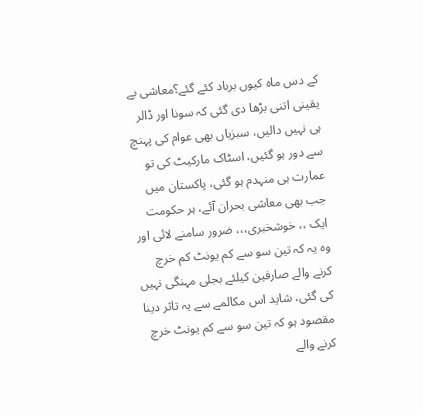کے دس ماہ کیوں برباد کئے گئے؟معاشی بے یقینی اتنی بڑھا دی گئی کہ سونا اور ڈالر ہی نہیں دالیں، سبزیاں بھی عوام کی پہنچ سے دور ہو گئیں، اسٹاک مارکیٹ کی تو عمارت ہی منہدم ہو گئی، پاکستان میں جب بھی معاشی بحران آئے، ہر حکومت ایک ،، خوشخبری،،، ضرور سامنے لائی اور وہ یہ کہ تین سو سے کم یونٹ کم خرچ کرنے والے صارفین کیلئے بجلی مہنگی نہیں کی گئی، شاید اس مکالمے سے یہ تاثر دینا مقصود ہو کہ تین سو سے کم یونٹ خرچ کرنے والے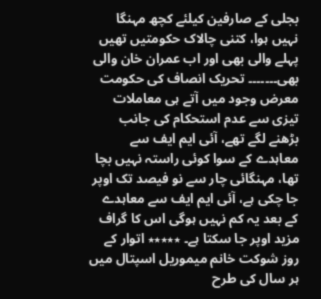بجلی کے صارفین کیلئے کچھ مہنگا نہیں ہوا، کتنی چالاک حکومتیں تھیں پہلے والی بھی اور اب عمران خان والی بھی۔۔۔۔۔۔۔ تحریک انصاف کی حکومت معرض وجود میں آتے ہی معاملات تیزی سے عدم استحکام کی جانب بڑھنے لگے تھے، آئی ایم ایف سے معاہدے کے سوا کوئی راستہ نہیں بچا تھا، مہنگائی چار سے نو فیصد تک اوپر جا چکی ہے، آئی ایم ایف سے معاہدے کے بعد یہ کم نہیں ہوگی اس کا گراف مزید اوپر جا سکتا ہے۔ ٭٭٭٭٭ اتوار کے روز شوکت خانم میموریل اسپتال میں ہر سال کی طرح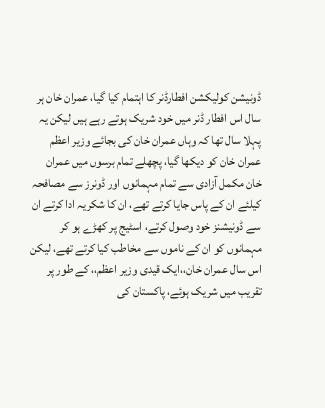ڈونیشن کولیکشن افطارڈنر کا اہتمام کیا گیا، عمران خان ہر سال اس افطار ڈنر میں خود شریک ہوتے رہے ہیں لیکن یہ پہلا سال تھا کہ وہاں عمران خان کی بجائے وزیر اعظم عمران خان کو دیکھا گیا، پچھلے تمام برسوں میں عمران خان مکمل آزادی سے تمام مہمانوں اور ڈونرز سے مصافحہ کیلئے ان کے پاس جایا کرتے تھے، ان کا شکریہ ادا کرتے ان سے ڈونیشنز خود وصول کرتے، اسٹیج پر کھڑے ہو کر مہمانوں کو ان کے ناموں سے مخاطب کیا کرتے تھے، لیکن اس سال عمران خان،،ایک قیدی وزیر اعظم،، کے طور پر تقریب میں شریک ہوئے، پاکستان کی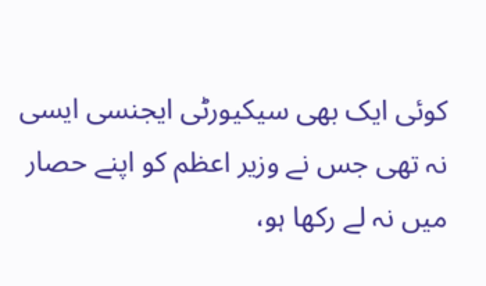کوئی ایک بھی سیکیورٹی ایجنسی ایسی نہ تھی جس نے وزیر اعظم کو اپنے حصار میں نہ لے رکھا ہو،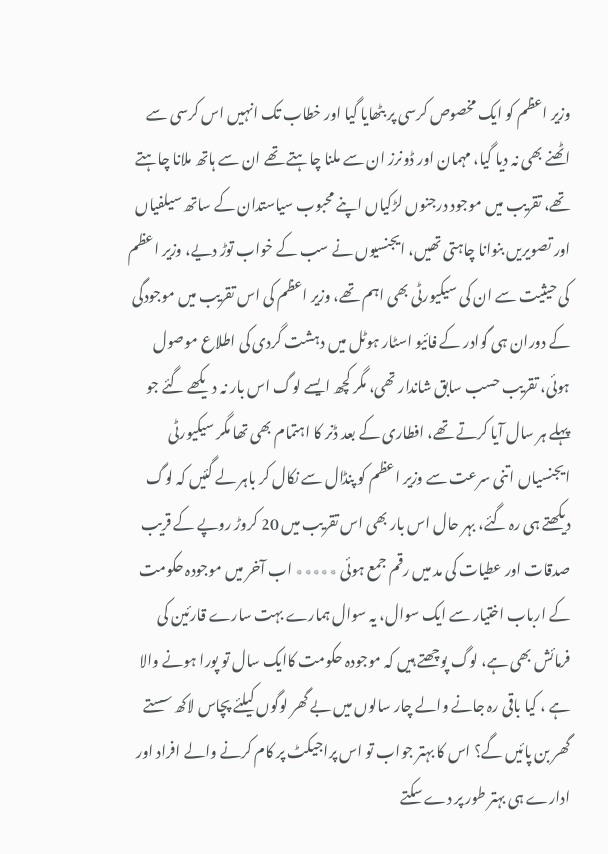وزیر اعظم کو ایک مخصوص کرسی پر بٹھایا گیا اور خطاب تک انہیں اس کرسی سے اٹھنے بھی نہ دیا گیا، مہمان اور ڈونرز ان سے ملنا چاہتے تھے ان سے ہاتھ ملانا چاہتے تھے، تقریب میں موجود درجنوں لڑکیاں اپنے محبوب سیاستدان کے ساتھ سیلفیاں اور تصویریں بنوانا چاہتی تھیں، ایجنسیوں نے سب کے خواب توڑ دیے، وزیر اعظم کی حیثیت سے ان کی سیکیورٹی بھی اہم تھے، وزیر اعظم کی اس تقریب میں موجودگی کے دوران ہی گوادر کے فائیو اسٹار ہوٹل میں دہشت گردی کی اطلاع موصول ہوئی، تقریب حسب سابق شاندار تھی، مگر کچھ ایسے لوگ اس بار نہ دیکھے گئے جو پہلے ہر سال آیا کرتے تھے، افطاری کے بعد ڈنر کا اہتمام بھی تھا مگر سیکیورٹی ایجنسیاں اتنی سرعت سے وزیر اعظم کو پنڈال سے نکال کر باہر لے گئیں کہ لوگ دیکھتے ہی رہ گئے، بہر حال اس بار بھی اس تقریب میں 20 کروڑ روپے کے قریب صدقات اور عطیات کی مد میں رقم جمع ہوئی ٭٭٭٭٭ اب آخر میں موجودہ حکومت کے ارباب اختیار سے ایک سوال، یہ سوال ہمارے بہت سارے قارئین کی فرمائش بھی ہے، لوگ پوچھتے ہیں کہ موجودہ حکومت کاایک سال تو پورا ہونے والا ہے ، کیا باقی رہ جانے والے چار سالوں میں بے گھر لوگوں کیلئے پچاس لاکھ سستے گھر بن پائیں گے؟ اس کا بہتر جواب تو اس پراجیکٹ پر کام کرنے والے افراد اور ادارے ہی بہتر طور پر دے سکتے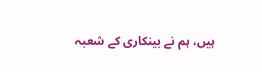ہیں، ہم نے بینکاری کے شعبہ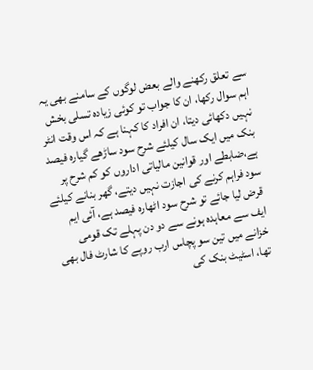سے تعلق رکھنے والے بعض لوگوں کے سامنے بھی یہ اہم سوال رکھا، ان کا جواب تو کوئی زیادہ تسلی بخش نہیں دکھائی دیتا، ان افراد کا کہنا ہے کہ اس وقت انٹر بنک میں ایک سال کیلئے شرح سود ساڑھے گیارہ فیصد ہے،ضابطے اور قوانین مالیاتی اداروں کو کم شرح پر سود فراہم کرنے کی اجازت نہیں دیتے، گھر بنانے کیلئے قرض لیا جائے تو شرح سود اٹھارہ فیصد ہے، آئی ایم ایف سے معاہدہ ہونے سے دو دن پہلے تک قومی خزانے میں تین سو پچاس ارب روپے کا شارٹ فال بھی تھا، اسٹیٹ بنک کی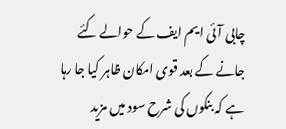چابی آئی ایم ایف کے حوالے کئے جانے کے بعد قوی امکان ظاہر کیا جا رہا ہے کہ بنکوں کی شرح سود میں مزید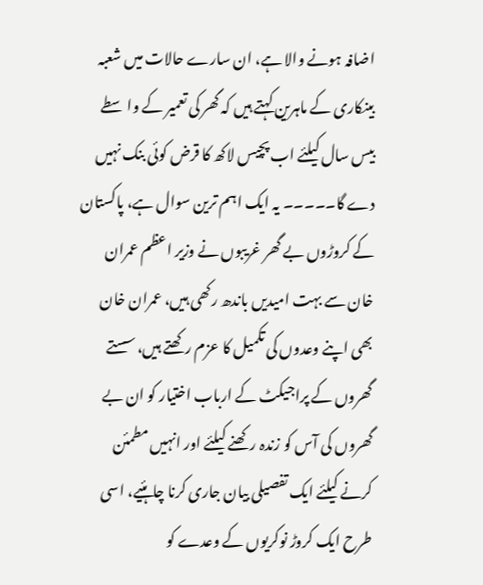اضافہ ہونے والا ہے، ان سارے حالات میں شعبہ بینکاری کے ماہرین کہتے ہیں کہ گھر کی تعمیر کے واسطے بیس سال کیلئے اب پچیس لاکھ کا قرض کوئی بنک نہیں دے گا۔۔۔۔۔ یہ ایک اہم ترین سوال ہے، پاکستان کے کروڑوں بے گھر غریبوں نے وزیر اعظم عمران خان سے بہت امیدیں باندھ رکھی ہیں، عمران خان بھی اپنے وعدوں کی تکمیل کا عزم رکھتے ہیں، سستے گھروں کے پراجیکٹ کے ارباب اختیار کو ان بے گھروں کی آس کو زندہ رکھنے کیلئے اور انہیں مطمئن کرنے کیلئے ایک تفصیلی بیان جاری کرنا چاہئیے، اسی طرح ایک کروڑ نوکریوں کے وعدے کو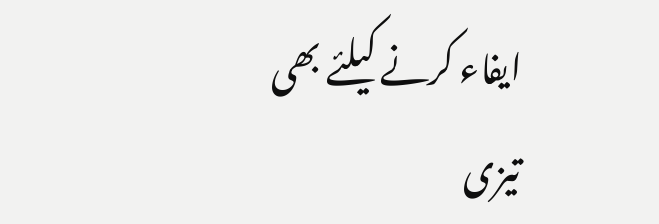ایفاء کرنے کیلئے بھی تیزی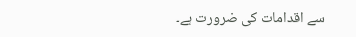سے اقدامات کی ضرورت ہے۔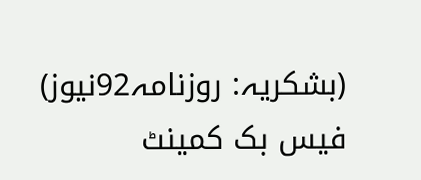(بشکریہ: روزنامہ92نیوز)
فیس بک کمینٹ